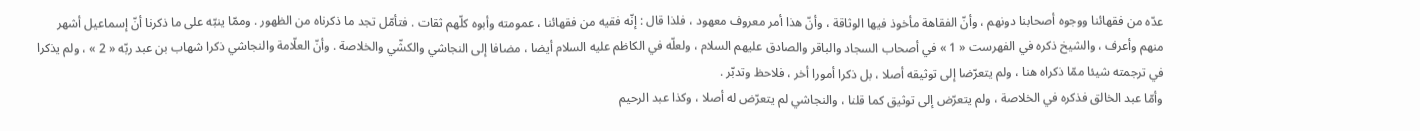عدّه من فقهائنا ووجوه أصحابنا دونهم ، وأنّ الفقاهة مأخوذ فيها الوثاقة ، وأنّ هذا أمر معروف معهود ، فلذا قال : إنّه فقيه من فقهائنا ، عمومته وأبوه كلّهم ثقات . فتأمّل تجد ما ذكرناه من الظهور . وممّا ينبّه على ما ذكرنا أنّ إسماعيل أشهر منهم وأعرف ، والشيخ ذكره في الفهرست « 1 » في أصحاب السجاد والباقر والصادق عليهم السلام ، ولعلّه في الكاظم عليه السلام أيضا ، مضافا إلى النجاشي والكشّي والخلاصة . وأنّ العلّامة والنجاشي ذكرا شهاب بن عبد ربّه « 2 » ، ولم يذكرا في ترجمته شيئا ممّا ذكراه هنا ، ولم يتعرّضا إلى توثيقه أصلا ، بل ذكرا أمورا أخر ، فلاحظ وتدبّر .
وأمّا عبد الخالق فذكره في الخلاصة ، ولم يتعرّض إلى توثيق كما قلنا ، والنجاشي لم يتعرّض له أصلا ، وكذا عبد الرحيم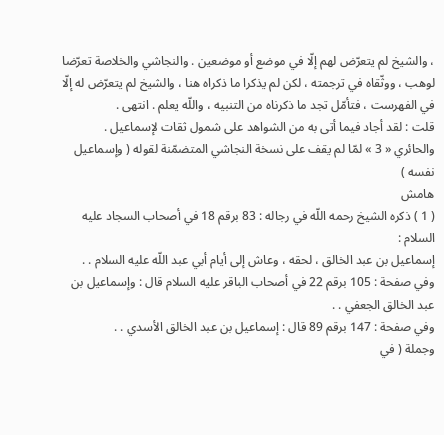، والشيخ لم يتعرّض لهم إلّا في موضع أو موضعين . والنجاشي والخلاصة تعرّضا لوهب ، ووثّقاه في ترجمته ، لكن لم يذكرا ما ذكراه هنا ، والشيخ لم يتعرّض له إلّا في الفهرست ، فتأمّل تجد ما ذكرناه من التنبيه ، واللّه يعلم . انتهى .
قلت : لقد أجاد فيما أتى به من الشواهد على شمول ثقات لإسماعيل .
والحائري « 3 » لمّا لم يقف على نسخة النجاشي المتضمّنة لقوله ( وإسماعيل نفسه )
هامش
( 1 ) ذكره الشيخ رحمه اللّه في رجاله : 83 برقم 18 في أصحاب السجاد عليه السلام :
إسماعيل بن عبد الخالق ، لحقه ، وعاش إلى أيام أبي عبد اللّه عليه السلام . .
وفي صفحة : 105 برقم 22 في أصحاب الباقر عليه السلام قال : وإسماعيل بن عبد الخالق الجعفي . .
وفي صفحة : 147 برقم 89 قال : إسماعيل بن عبد الخالق الأسدي . .
وجملة ( في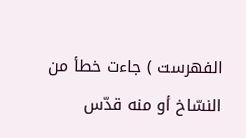الفهرست ) جاءت خطأ من النسّاخ أو منه قدّس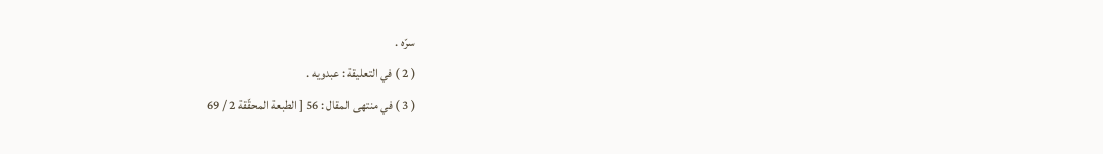سرّه .
( 2 ) في التعليقة : عبدويه .
( 3 ) في منتهى المقال : 56 [ الطبعة المحقّقة 2 / 69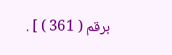برقم ( 361 ) ] .